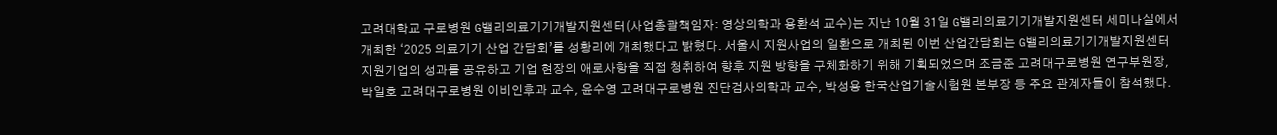고려대학교 구로병원 G밸리의료기기개발지원센터(사업총괄책임자: 영상의학과 용환석 교수)는 지난 10월 31일 G밸리의료기기개발지원센터 세미나실에서 개최한 ‘2025 의료기기 산업 간담회’를 성황리에 개최했다고 밝혔다. 서울시 지원사업의 일환으로 개최된 이번 산업간담회는 G밸리의료기기개발지원센터 지원기업의 성과를 공유하고 기업 현장의 애로사항을 직접 청취하여 향후 지원 방향을 구체화하기 위해 기획되었으며 조금준 고려대구로병원 연구부원장, 박일호 고려대구로병원 이비인후과 교수, 윤수영 고려대구로병원 진단검사의학과 교수, 박성용 한국산업기술시험원 본부장 등 주요 관계자들이 참석했다.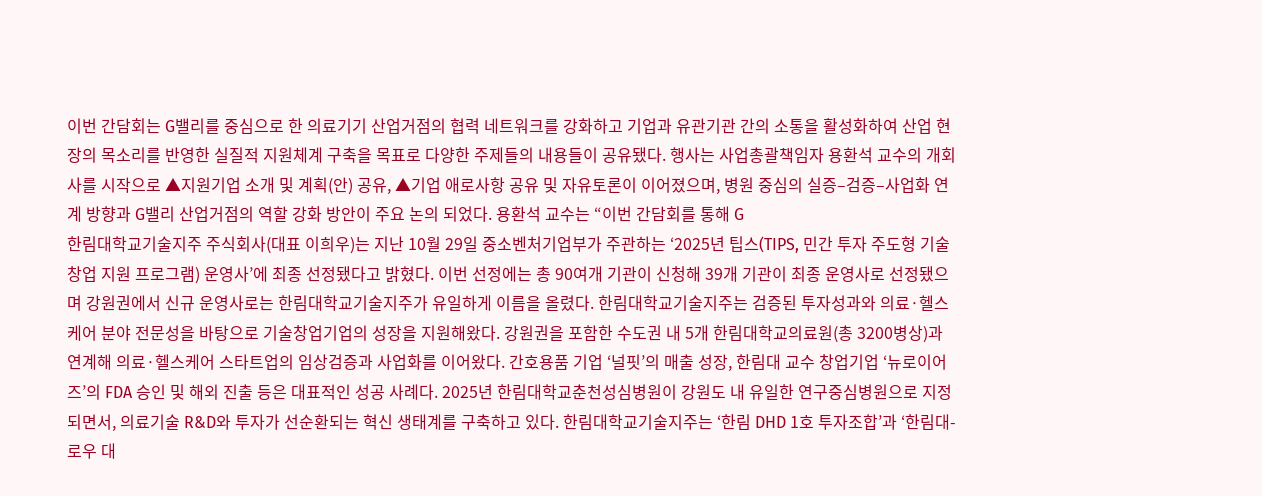이번 간담회는 G밸리를 중심으로 한 의료기기 산업거점의 협력 네트워크를 강화하고 기업과 유관기관 간의 소통을 활성화하여 산업 현장의 목소리를 반영한 실질적 지원체계 구축을 목표로 다양한 주제들의 내용들이 공유됐다. 행사는 사업총괄책임자 용환석 교수의 개회사를 시작으로 ▲지원기업 소개 및 계획(안) 공유, ▲기업 애로사항 공유 및 자유토론이 이어졌으며, 병원 중심의 실증–검증–사업화 연계 방향과 G밸리 산업거점의 역할 강화 방안이 주요 논의 되었다. 용환석 교수는 “이번 간담회를 통해 G
한림대학교기술지주 주식회사(대표 이희우)는 지난 10월 29일 중소벤처기업부가 주관하는 ‘2025년 팁스(TIPS, 민간 투자 주도형 기술창업 지원 프로그램) 운영사’에 최종 선정됐다고 밝혔다. 이번 선정에는 총 90여개 기관이 신청해 39개 기관이 최종 운영사로 선정됐으며 강원권에서 신규 운영사로는 한림대학교기술지주가 유일하게 이름을 올렸다. 한림대학교기술지주는 검증된 투자성과와 의료·헬스케어 분야 전문성을 바탕으로 기술창업기업의 성장을 지원해왔다. 강원권을 포함한 수도권 내 5개 한림대학교의료원(총 3200병상)과 연계해 의료·헬스케어 스타트업의 임상검증과 사업화를 이어왔다. 간호용품 기업 ‘널핏’의 매출 성장, 한림대 교수 창업기업 ‘뉴로이어즈’의 FDA 승인 및 해외 진출 등은 대표적인 성공 사례다. 2025년 한림대학교춘천성심병원이 강원도 내 유일한 연구중심병원으로 지정되면서, 의료기술 R&D와 투자가 선순환되는 혁신 생태계를 구축하고 있다. 한림대학교기술지주는 ‘한림 DHD 1호 투자조합’과 ‘한림대-로우 대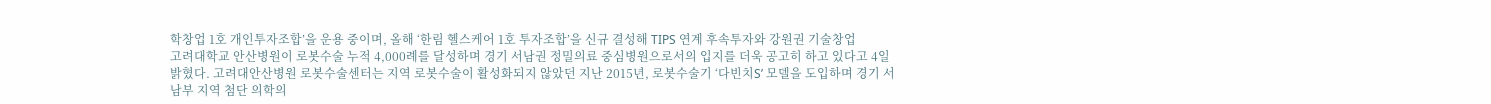학창업 1호 개인투자조합’을 운용 중이며, 올해 ‘한림 헬스케어 1호 투자조합’을 신규 결성해 TIPS 연계 후속투자와 강원권 기술창업
고려대학교 안산병원이 로봇수술 누적 4,000례를 달성하며 경기 서남권 정밀의료 중심병원으로서의 입지를 더욱 공고히 하고 있다고 4일 밝혔다. 고려대안산병원 로봇수술센터는 지역 로봇수술이 활성화되지 않았던 지난 2015년, 로봇수술기 ‘다빈치S’ 모델을 도입하며 경기 서남부 지역 첨단 의학의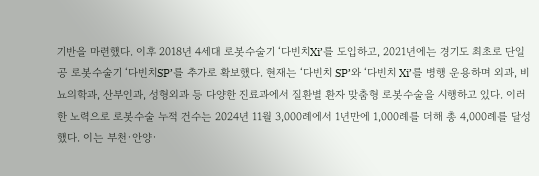기반을 마련했다. 이후 2018년 4세대 로봇수술기 ‘다빈치Xi’를 도입하고, 2021년에는 경기도 최초로 단일공 로봇수술기 ‘다빈치SP’를 추가로 확보했다. 현재는 ‘다빈치 SP’와 ‘다빈치 Xi’를 병행 운용하며 외과, 비뇨의학과, 산부인과, 성형외과 등 다양한 진료과에서 질환별 환자 맞춤형 로봇수술을 시행하고 있다. 이러한 노력으로 로봇수술 누적 건수는 2024년 11월 3,000례에서 1년만에 1,000례를 더해 총 4,000례를 달성했다. 이는 부천·안양·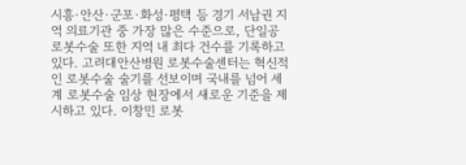시흥·안산·군포·화성·평택 등 경기 서남권 지역 의료기관 중 가장 많은 수준으로, 단일공 로봇수술 또한 지역 내 최다 건수를 기록하고 있다. 고려대안산병원 로봇수술센터는 혁신적인 로봇수술 술기를 선보이며 국내를 넘어 세계 로봇수술 임상 현장에서 새로운 기준을 제시하고 있다. 이창민 로봇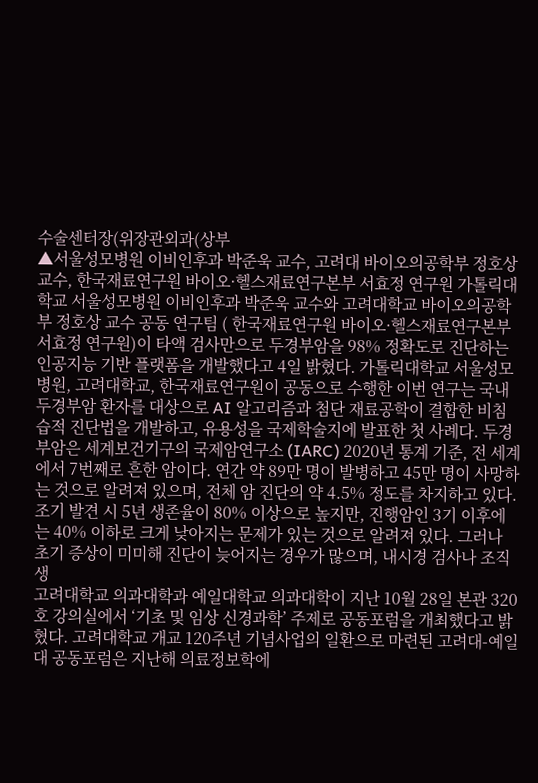수술센터장(위장관외과(상부
▲서울성모병원 이비인후과 박준욱 교수, 고려대 바이오의공학부 정호상 교수, 한국재료연구원 바이오·헬스재료연구본부 서효정 연구원 가톨릭대학교 서울성모병원 이비인후과 박준욱 교수와 고려대학교 바이오의공학부 정호상 교수 공동 연구팀 ( 한국재료연구원 바이오·헬스재료연구본부 서효정 연구원)이 타액 검사만으로 두경부암을 98% 정확도로 진단하는 인공지능 기반 플랫폼을 개발했다고 4일 밝혔다. 가톨릭대학교 서울성모병원, 고려대학교, 한국재료연구원이 공동으로 수행한 이번 연구는 국내 두경부암 환자를 대상으로 AI 알고리즘과 첨단 재료공학이 결합한 비침습적 진단법을 개발하고, 유용성을 국제학술지에 발표한 첫 사례다. 두경부암은 세계보건기구의 국제암연구소 (IARC) 2020년 통계 기준, 전 세계에서 7번째로 흔한 암이다. 연간 약 89만 명이 발병하고 45만 명이 사망하는 것으로 알려져 있으며, 전체 암 진단의 약 4.5% 정도를 차지하고 있다. 조기 발견 시 5년 생존율이 80% 이상으로 높지만, 진행암인 3기 이후에는 40% 이하로 크게 낮아지는 문제가 있는 것으로 알려져 있다. 그러나 초기 증상이 미미해 진단이 늦어지는 경우가 많으며, 내시경 검사나 조직 생
고려대학교 의과대학과 예일대학교 의과대학이 지난 10월 28일 본관 320호 강의실에서 ‘기초 및 임상 신경과학’ 주제로 공동포럼을 개최했다고 밝혔다. 고려대학교 개교 120주년 기념사업의 일환으로 마련된 고려대-예일대 공동포럼은 지난해 의료정보학에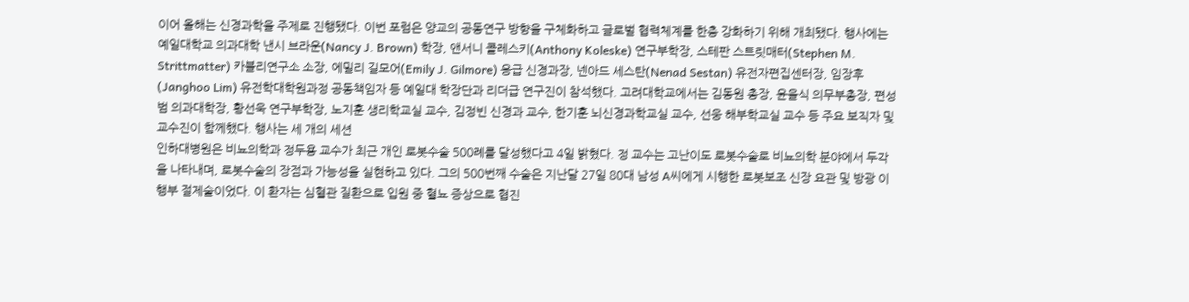이어 올해는 신경과학을 주제로 진행됐다. 이번 포럼은 양교의 공동연구 방향을 구체화하고 글로벌 협력체계를 한층 강화하기 위해 개최됐다. 행사에는 예일대학교 의과대학 낸시 브라운(Nancy J. Brown) 학장, 앤서니 콜레스키(Anthony Koleske) 연구부학장, 스테판 스트릿매터(Stephen M. Strittmatter) 카블리연구소 소장, 에밀리 길모어(Emily J. Gilmore) 응급 신경과장, 넨아드 세스탄(Nenad Sestan) 유전자편집센터장, 임장후(Janghoo Lim) 유전학대학원과정 공동책임자 등 예일대 학장단과 리더급 연구진이 참석했다. 고려대학교에서는 김동원 총장, 윤을식 의무부총장, 편성범 의과대학장, 황선욱 연구부학장, 노지훈 생리학교실 교수, 김정빈 신경과 교수, 한기훈 뇌신경과학교실 교수, 선웅 해부학교실 교수 등 주요 보직자 및 교수진이 함께했다. 행사는 세 개의 세션
인하대병원은 비뇨의학과 정두용 교수가 최근 개인 로봇수술 500례를 달성했다고 4일 밝혔다. 정 교수는 고난이도 로봇수술로 비뇨의학 분야에서 두각을 나타내며, 로봇수술의 장점과 가능성을 실현하고 있다. 그의 500번째 수술은 지난달 27일 80대 남성 A씨에게 시행한 로봇보조 신장 요관 및 방광 이행부 절제술이었다. 이 환자는 심혈관 질환으로 입원 중 혈뇨 증상으로 협진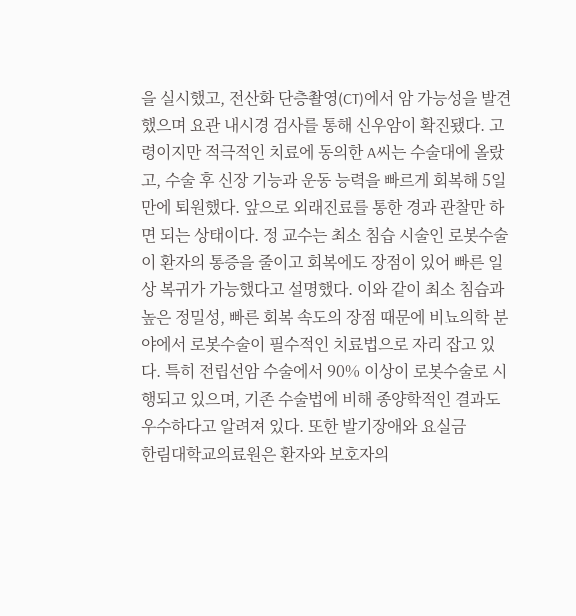을 실시했고, 전산화 단층촬영(CT)에서 암 가능성을 발견했으며 요관 내시경 검사를 통해 신우암이 확진됐다. 고령이지만 적극적인 치료에 동의한 A씨는 수술대에 올랐고, 수술 후 신장 기능과 운동 능력을 빠르게 회복해 5일 만에 퇴원했다. 앞으로 외래진료를 통한 경과 관찰만 하면 되는 상태이다. 정 교수는 최소 침습 시술인 로봇수술이 환자의 통증을 줄이고 회복에도 장점이 있어 빠른 일상 복귀가 가능했다고 설명했다. 이와 같이 최소 침습과 높은 정밀성, 빠른 회복 속도의 장점 때문에 비뇨의학 분야에서 로봇수술이 필수적인 치료법으로 자리 잡고 있다. 특히 전립선암 수술에서 90% 이상이 로봇수술로 시행되고 있으며, 기존 수술법에 비해 종양학적인 결과도 우수하다고 알려져 있다. 또한 발기장애와 요실금
한림대학교의료원은 환자와 보호자의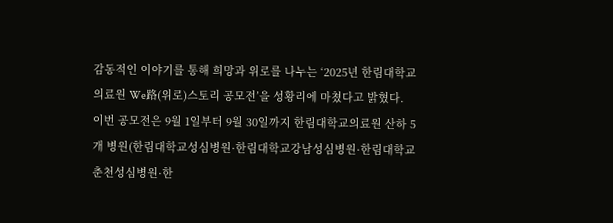감동적인 이야기를 통해 희망과 위로를 나누는 ‘2025년 한림대학교의료원 We路(위로)스토리 공모전’을 성황리에 마쳤다고 밝혔다. 이번 공모전은 9월 1일부터 9월 30일까지 한림대학교의료원 산하 5개 병원(한림대학교성심병원·한림대학교강남성심병원·한림대학교춘천성심병원·한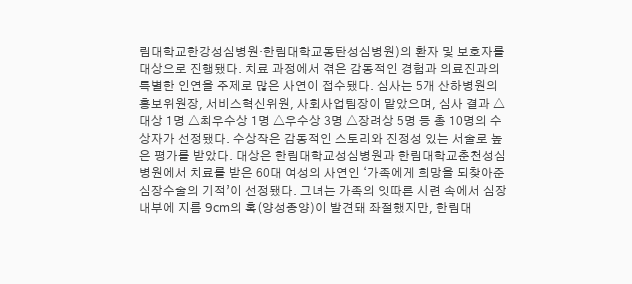림대학교한강성심병원·한림대학교동탄성심병원)의 환자 및 보호자를 대상으로 진행됐다. 치료 과정에서 겪은 감동적인 경험과 의료진과의 특별한 인연을 주제로 많은 사연이 접수됐다. 심사는 5개 산하병원의 홍보위원장, 서비스혁신위원, 사회사업팀장이 맡았으며, 심사 결과 △대상 1명 △최우수상 1명 △우수상 3명 △장려상 5명 등 총 10명의 수상자가 선정됐다. 수상작은 감동적인 스토리와 진정성 있는 서술로 높은 평가를 받았다. 대상은 한림대학교성심병원과 한림대학교춘천성심병원에서 치료를 받은 60대 여성의 사연인 ‘가족에게 희망을 되찾아준 심장수술의 기적’이 선정됐다. 그녀는 가족의 잇따른 시련 속에서 심장 내부에 지름 9cm의 혹(양성종양)이 발견돼 좌절했지만, 한림대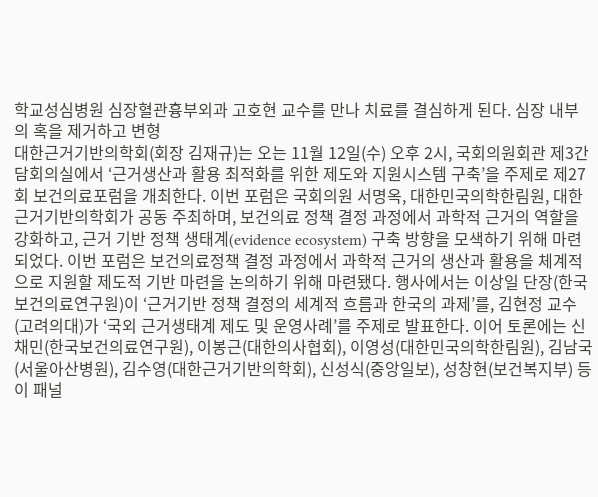학교성심병원 심장혈관흉부외과 고호현 교수를 만나 치료를 결심하게 된다. 심장 내부의 혹을 제거하고 변형
대한근거기반의학회(회장 김재규)는 오는 11월 12일(수) 오후 2시, 국회의원회관 제3간담회의실에서 ‘근거생산과 활용 최적화를 위한 제도와 지원시스템 구축’을 주제로 제27회 보건의료포럼을 개최한다. 이번 포럼은 국회의원 서명옥, 대한민국의학한림원, 대한근거기반의학회가 공동 주최하며, 보건의료 정책 결정 과정에서 과학적 근거의 역할을 강화하고, 근거 기반 정책 생태계(evidence ecosystem) 구축 방향을 모색하기 위해 마련되었다. 이번 포럼은 보건의료정책 결정 과정에서 과학적 근거의 생산과 활용을 체계적으로 지원할 제도적 기반 마련을 논의하기 위해 마련됐다. 행사에서는 이상일 단장(한국보건의료연구원)이 ‘근거기반 정책 결정의 세계적 흐름과 한국의 과제’를, 김현정 교수(고려의대)가 ‘국외 근거생태계 제도 및 운영사례’를 주제로 발표한다. 이어 토론에는 신채민(한국보건의료연구원), 이봉근(대한의사협회), 이영성(대한민국의학한림원), 김남국(서울아산병원), 김수영(대한근거기반의학회), 신성식(중앙일보), 성창현(보건복지부) 등이 패널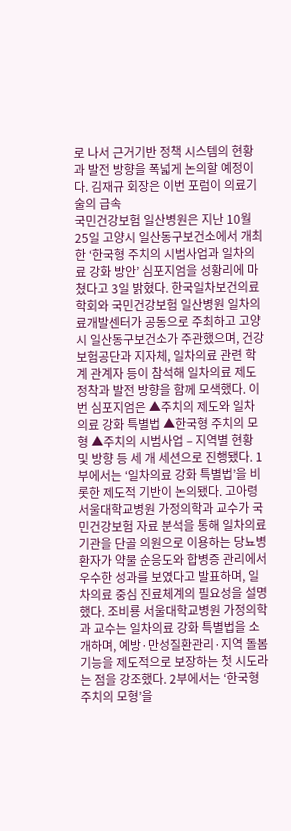로 나서 근거기반 정책 시스템의 현황과 발전 방향을 폭넓게 논의할 예정이다. 김재규 회장은 이번 포럼이 의료기술의 급속
국민건강보험 일산병원은 지난 10월 25일 고양시 일산동구보건소에서 개최한 ‘한국형 주치의 시범사업과 일차의료 강화 방안’ 심포지엄을 성황리에 마쳤다고 3일 밝혔다. 한국일차보건의료학회와 국민건강보험 일산병원 일차의료개발센터가 공동으로 주최하고 고양시 일산동구보건소가 주관했으며, 건강보험공단과 지자체, 일차의료 관련 학계 관계자 등이 참석해 일차의료 제도 정착과 발전 방향을 함께 모색했다. 이번 심포지엄은 ▲주치의 제도와 일차의료 강화 특별법 ▲한국형 주치의 모형 ▲주치의 시범사업 – 지역별 현황 및 방향 등 세 개 세션으로 진행됐다. 1부에서는 ‘일차의료 강화 특별법’을 비롯한 제도적 기반이 논의됐다. 고아령 서울대학교병원 가정의학과 교수가 국민건강보험 자료 분석을 통해 일차의료기관을 단골 의원으로 이용하는 당뇨병 환자가 약물 순응도와 합병증 관리에서 우수한 성과를 보였다고 발표하며, 일차의료 중심 진료체계의 필요성을 설명했다. 조비룡 서울대학교병원 가정의학과 교수는 일차의료 강화 특별법을 소개하며, 예방·만성질환관리·지역 돌봄 기능을 제도적으로 보장하는 첫 시도라는 점을 강조했다. 2부에서는 ‘한국형 주치의 모형’을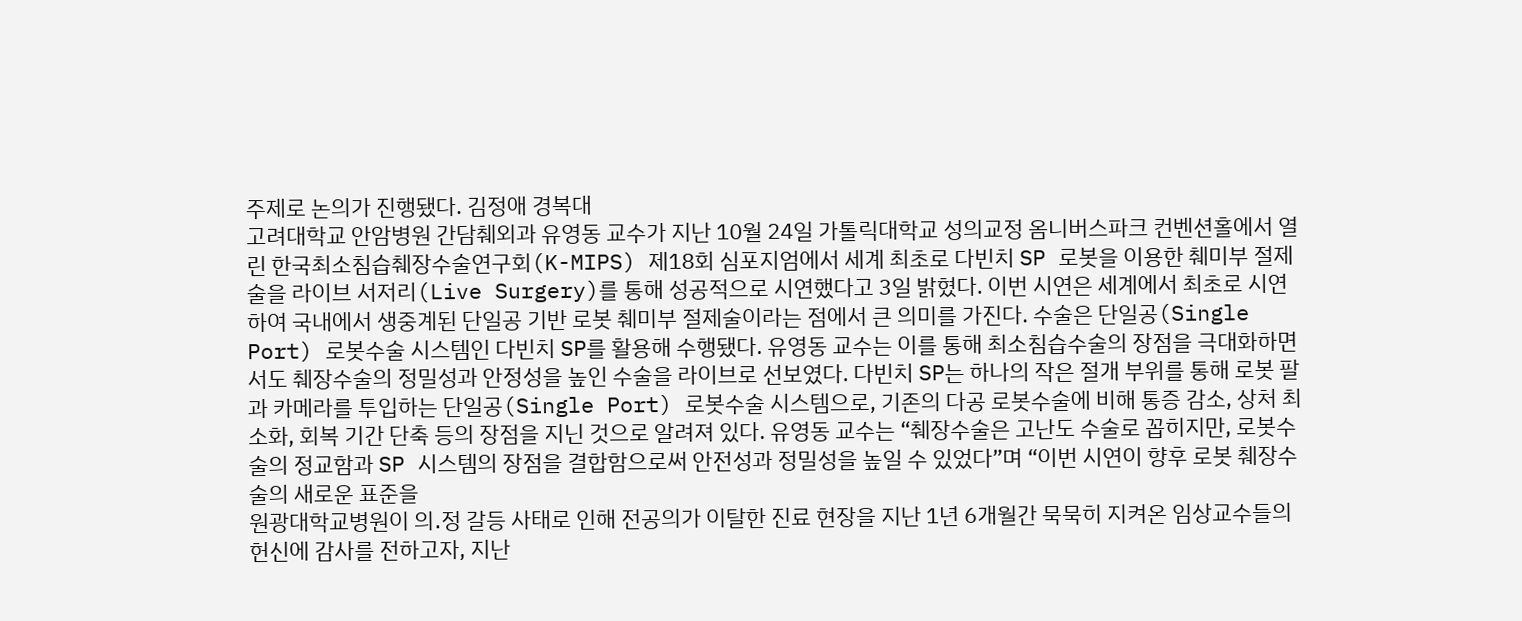주제로 논의가 진행됐다. 김정애 경복대
고려대학교 안암병원 간담췌외과 유영동 교수가 지난 10월 24일 가톨릭대학교 성의교정 옴니버스파크 컨벤션홀에서 열린 한국최소침습췌장수술연구회(K-MIPS) 제18회 심포지엄에서 세계 최초로 다빈치 SP 로봇을 이용한 췌미부 절제술을 라이브 서저리(Live Surgery)를 통해 성공적으로 시연했다고 3일 밝혔다. 이번 시연은 세계에서 최초로 시연하여 국내에서 생중계된 단일공 기반 로봇 췌미부 절제술이라는 점에서 큰 의미를 가진다. 수술은 단일공(Single Port) 로봇수술 시스템인 다빈치 SP를 활용해 수행됐다. 유영동 교수는 이를 통해 최소침습수술의 장점을 극대화하면서도 췌장수술의 정밀성과 안정성을 높인 수술을 라이브로 선보였다. 다빈치 SP는 하나의 작은 절개 부위를 통해 로봇 팔과 카메라를 투입하는 단일공(Single Port) 로봇수술 시스템으로, 기존의 다공 로봇수술에 비해 통증 감소, 상처 최소화, 회복 기간 단축 등의 장점을 지닌 것으로 알려져 있다. 유영동 교수는 “췌장수술은 고난도 수술로 꼽히지만, 로봇수술의 정교함과 SP 시스템의 장점을 결합함으로써 안전성과 정밀성을 높일 수 있었다”며 “이번 시연이 향후 로봇 췌장수술의 새로운 표준을
원광대학교병원이 의․정 갈등 사태로 인해 전공의가 이탈한 진료 현장을 지난 1년 6개월간 묵묵히 지켜온 임상교수들의 헌신에 감사를 전하고자, 지난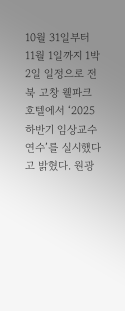10월 31일부터 11월 1일까지 1박 2일 일정으로 전북 고창 웰파크 호텔에서 ‘2025 하반기 임상교수 연수’를 실시했다고 밝혔다. 원광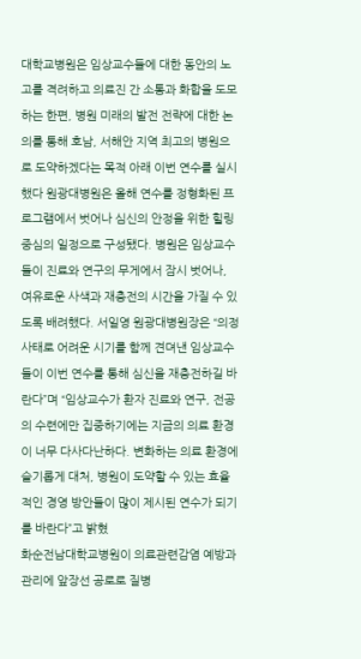대학교병원은 임상교수들에 대한 동안의 노고를 격려하고 의료진 간 소통과 화합을 도모하는 한편, 병원 미래의 발전 전략에 대한 논의를 통해 호남, 서해안 지역 최고의 병원으로 도약하겠다는 목적 아래 이번 연수를 실시했다 원광대병원은 올해 연수를 정형화된 프로그램에서 벗어나 심신의 안정을 위한 힐링 중심의 일정으로 구성됐다. 병원은 임상교수들이 진료와 연구의 무게에서 잠시 벗어나, 여유로운 사색과 재충전의 시간을 가질 수 있도록 배려했다. 서일영 원광대병원장은 “의정 사태로 어려운 시기를 함께 견뎌낸 임상교수들이 이번 연수를 통해 심신을 재충전하길 바란다”며 “임상교수가 환자 진료와 연구, 전공의 수련에만 집중하기에는 지금의 의료 환경이 너무 다사다난하다. 변화하는 의료 환경에 슬기롭게 대처, 병원이 도약할 수 있는 효율적인 경영 방안들이 많이 제시된 연수가 되기를 바란다”고 밝혔
화순전남대학교병원이 의료관련감염 예방과 관리에 앞장선 공로로 질병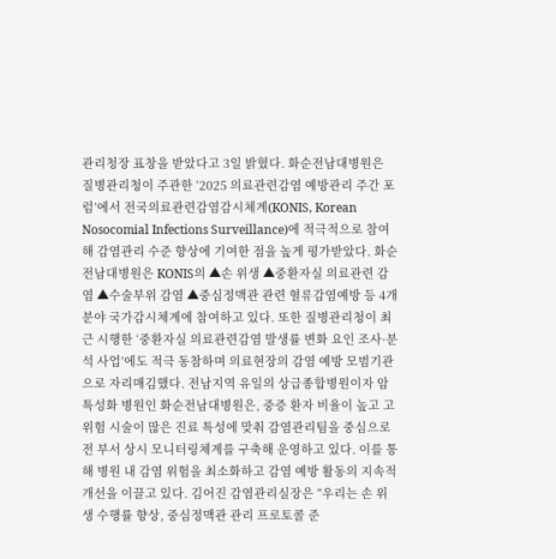관리청장 표창을 받았다고 3일 밝혔다. 화순전남대병원은 질병관리청이 주관한 ‘2025 의료관련감염 예방관리 주간 포럼’에서 전국의료관련감염감시체계(KONIS, Korean Nosocomial Infections Surveillance)에 적극적으로 참여해 감염관리 수준 향상에 기여한 점을 높게 평가받았다. 화순전남대병원은 KONIS의 ▲손 위생 ▲중환자실 의료관련 감염 ▲수술부위 감염 ▲중심정맥관 관련 혈류감염예방 등 4개 분야 국가감시체계에 참여하고 있다. 또한 질병관리청이 최근 시행한 ‘중환자실 의료관련감염 발생률 변화 요인 조사·분석 사업’에도 적극 동참하며 의료현장의 감염 예방 모범기관으로 자리매김했다. 전남지역 유일의 상급종합병원이자 암 특성화 병원인 화순전남대병원은, 중증 환자 비율이 높고 고위험 시술이 많은 진료 특성에 맞춰 감염관리팀을 중심으로 전 부서 상시 모니터링체계를 구축해 운영하고 있다. 이를 통해 병원 내 감염 위험을 최소화하고 감염 예방 활동의 지속적 개선을 이끌고 있다. 김어진 감염관리실장은 “우리는 손 위생 수행률 향상, 중심정맥관 관리 프로토콜 준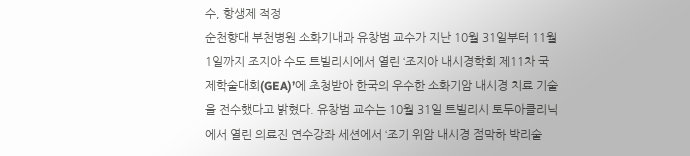수, 항생제 적정
순천향대 부천병원 소화기내과 유창범 교수가 지난 10월 31일부터 11월 1일까지 조지아 수도 트빌리시에서 열린 ‘조지아 내시경학회 제11차 국제학술대회(GEA)’에 초청받아 한국의 우수한 소화기암 내시경 치료 기술을 전수했다고 밝혔다. 유창범 교수는 10월 31일 트빌리시 토두아클리닉에서 열린 의료진 연수강좌 세션에서 ‘조기 위암 내시경 점막하 박리술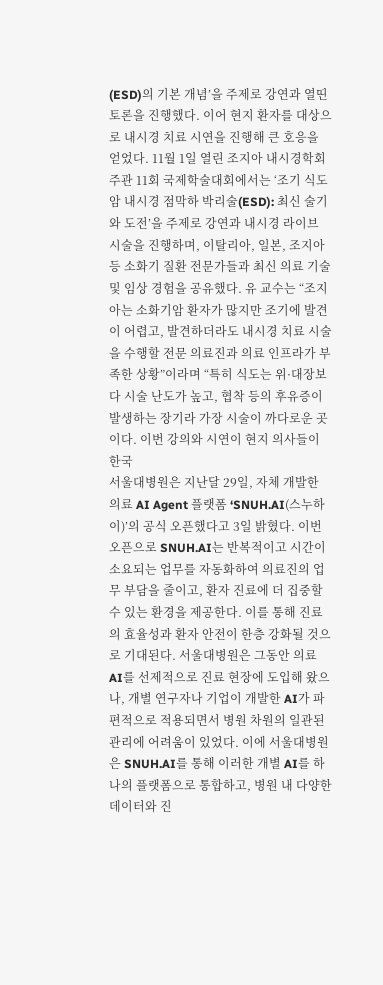(ESD)의 기본 개념’을 주제로 강연과 열띤 토론을 진행했다. 이어 현지 환자를 대상으로 내시경 치료 시연을 진행해 큰 호응을 얻었다. 11월 1일 열린 조지아 내시경학회 주관 11회 국제학술대회에서는 ‘조기 식도암 내시경 점막하 박리술(ESD): 최신 술기와 도전’을 주제로 강연과 내시경 라이브 시술을 진행하며, 이탈리아, 일본, 조지아 등 소화기 질환 전문가들과 최신 의료 기술 및 임상 경험을 공유했다. 유 교수는 “조지아는 소화기암 환자가 많지만 조기에 발견이 어렵고, 발견하더라도 내시경 치료 시술을 수행할 전문 의료진과 의료 인프라가 부족한 상황”이라며 “특히 식도는 위·대장보다 시술 난도가 높고, 협착 등의 후유증이 발생하는 장기라 가장 시술이 까다로운 곳이다. 이번 강의와 시연이 현지 의사들이 한국
서울대병원은 지난달 29일, 자체 개발한 의료 AI Agent 플랫폼 ‘SNUH.AI(스누하이)’의 공식 오픈했다고 3일 밝혔다. 이번 오픈으로 SNUH.AI는 반복적이고 시간이 소요되는 업무를 자동화하여 의료진의 업무 부담을 줄이고, 환자 진료에 더 집중할 수 있는 환경을 제공한다. 이를 통해 진료의 효율성과 환자 안전이 한층 강화될 것으로 기대된다. 서울대병원은 그동안 의료 AI를 선제적으로 진료 현장에 도입해 왔으나, 개별 연구자나 기업이 개발한 AI가 파편적으로 적용되면서 병원 차원의 일관된 관리에 어려움이 있었다. 이에 서울대병원은 SNUH.AI를 통해 이러한 개별 AI를 하나의 플랫폼으로 통합하고, 병원 내 다양한 데이터와 진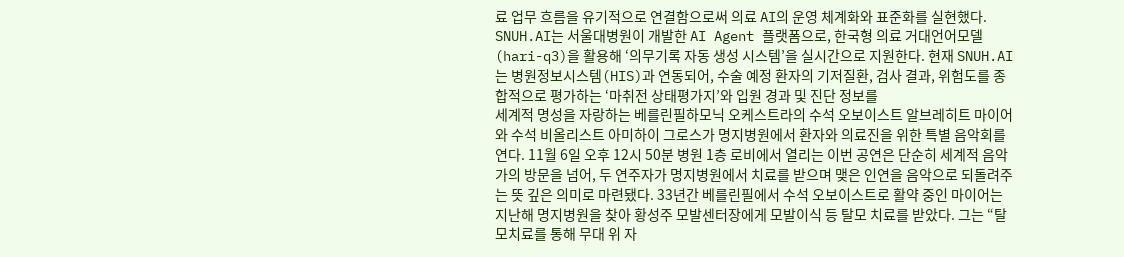료 업무 흐름을 유기적으로 연결함으로써 의료 AI의 운영 체계화와 표준화를 실현했다. SNUH.AI는 서울대병원이 개발한 AI Agent 플랫폼으로, 한국형 의료 거대언어모델(hari-q3)을 활용해 ‘의무기록 자동 생성 시스템’을 실시간으로 지원한다. 현재 SNUH.AI는 병원정보시스템(HIS)과 연동되어, 수술 예정 환자의 기저질환, 검사 결과, 위험도를 종합적으로 평가하는 ‘마취전 상태평가지’와 입원 경과 및 진단 정보를
세계적 명성을 자랑하는 베를린필하모닉 오케스트라의 수석 오보이스트 알브레히트 마이어와 수석 비올리스트 아미하이 그로스가 명지병원에서 환자와 의료진을 위한 특별 음악회를 연다. 11월 6일 오후 12시 50분 병원 1층 로비에서 열리는 이번 공연은 단순히 세계적 음악가의 방문을 넘어, 두 연주자가 명지병원에서 치료를 받으며 맺은 인연을 음악으로 되돌려주는 뜻 깊은 의미로 마련됐다. 33년간 베를린필에서 수석 오보이스트로 활약 중인 마이어는 지난해 명지병원을 찾아 황성주 모발센터장에게 모발이식 등 탈모 치료를 받았다. 그는 “탈모치료를 통해 무대 위 자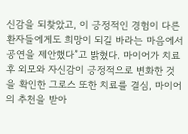신감을 되찾았고, 이 긍정적인 경험이 다른 환자들에게도 희망이 되길 바라는 마음에서 공연을 제안했다”고 밝혔다. 마이어가 치료 후 외모와 자신감이 긍정적으로 변화한 것을 확인한 그로스 또한 치료를 결심, 마이어의 추천을 받아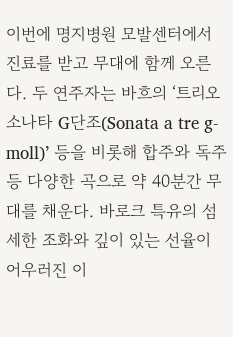이번에 명지병원 모발센터에서 진료를 받고 무대에 함께 오른다. 두 연주자는 바흐의 ‘트리오 소나타 G단조(Sonata a tre g-moll)’ 등을 비롯해 합주와 독주 등 다양한 곡으로 약 40분간 무대를 채운다. 바로크 특유의 섬세한 조화와 깊이 있는 선율이 어우러진 이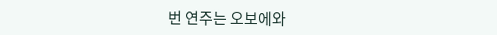번 연주는 오보에와